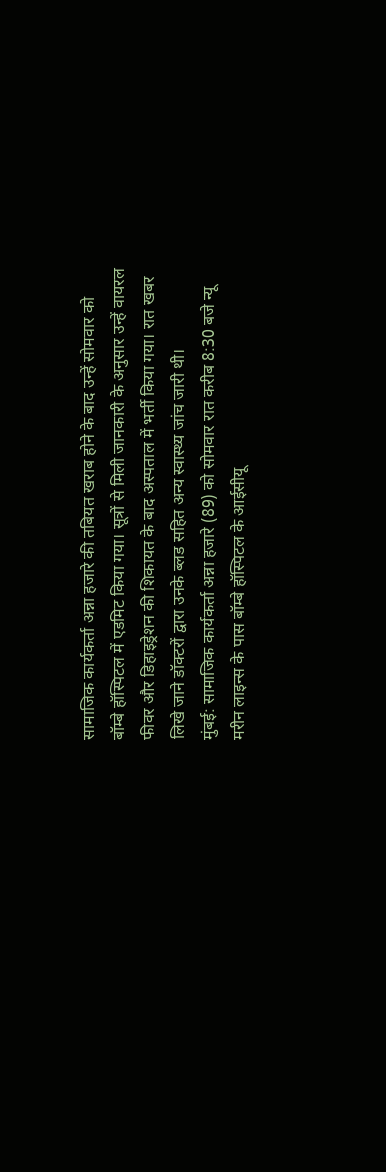सामाजिक कार्यकर्ता अन्ना हजारे की तबियत खराब होने के बाद उन्हें सोमवार को बॉम्बे हॉस्पिटल में एडमिट किया गया। सूत्रों से मिली जानकारी के अनुसार उन्हें वायरल फीवर और डिहाइड्रेशन की शिकायत के बाद अस्पताल में भर्ती किया गया। रात खबर लिखे जाने डॉक्टरों द्वारा उनके ब्लड सहित अन्य स्वास्थ्य जांच जारी थी।
मुंबई: सामाजिक कार्यकर्ता अन्ना हजारे (89) को सोमवार रात करीब 8:30 बजे न्यू मरीन लाइन्स के पास बॉम्बे हॉस्पिटल के आईसीयू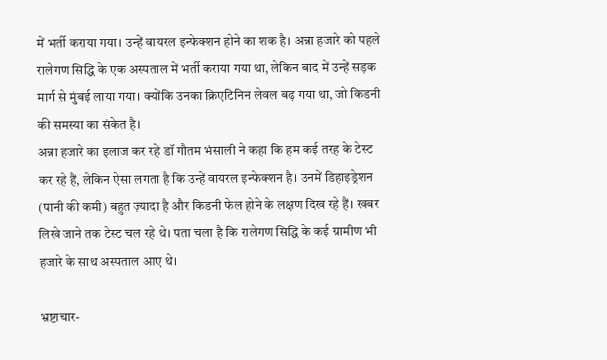में भर्ती कराया गया। उन्हें वायरल इन्फेक्शन होने का शक है। अन्ना हजारे को पहले रालेगण सिद्धि के एक अस्पताल में भर्ती कराया गया था, लेकिन बाद में उन्हें सड़क मार्ग से मुंबई लाया गया। क्योंकि उनका क्रिएटिनिन लेवल बढ़ गया था, जो किडनी की समस्या का संकेत है।
अन्ना हजारे का इलाज कर रहे डॉ गौतम भंसाली ने कहा कि हम कई तरह के टेस्ट कर रहे हैं, लेकिन ऐसा लगता है कि उन्हें वायरल इन्फेक्शन है। उनमें डिहाइड्रेशन (पानी की कमी) बहुत ज़्यादा है और किडनी फेल होने के लक्षण दिख रहे हैं। खबर लिखे जाने तक टेस्ट चल रहे थे। पता चला है कि रालेगण सिद्धि के कई ग्रामीण भी हजारे के साथ अस्पताल आए थे।

भ्रष्टाचार-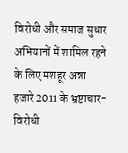विरोधी और समाज सुधार अभियानों में शामिल रहने के लिए मशहूर अन्ना हजारे 2011 के भ्रष्टाचार-विरोधी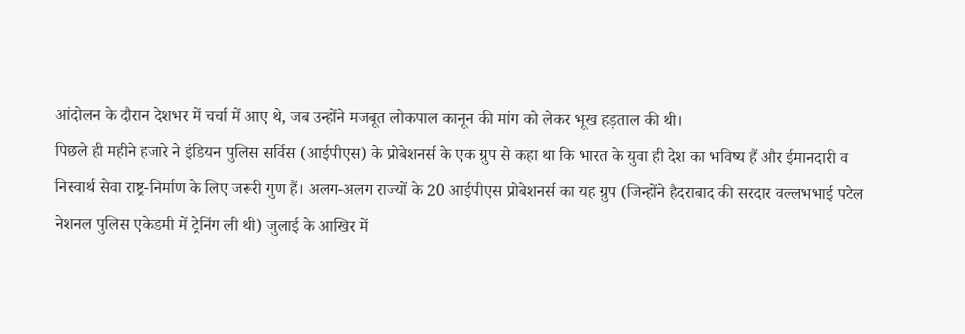आंदोलन के दौरान देशभर में चर्चा में आए थे, जब उन्होंने मजबूत लोकपाल कानून की मांग को लेकर भूख हड़ताल की थी।
पिछले ही महीने हजारे ने इंडियन पुलिस सर्विस (आईपीएस) के प्रोबेशनर्स के एक ग्रुप से कहा था कि भारत के युवा ही देश का भविष्य हैं और ईमानदारी व निस्वार्थ सेवा राष्ट्र-निर्माण के लिए जरूरी गुण हैं। अलग-अलग राज्यों के 20 आईपीएस प्रोबेशनर्स का यह ग्रुप (जिन्होंने हैदराबाद की सरदार वल्लभभाई पटेल नेशनल पुलिस एकेडमी में ट्रेनिंग ली थी) जुलाई के आखिर में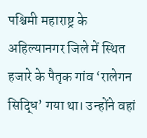पश्चिमी महाराष्ट्र के अहिल्यानगर जिले में स्थित हजारे के पैतृक गांव ‘रालेगन सिद्धि’ गया था। उन्होंने वहां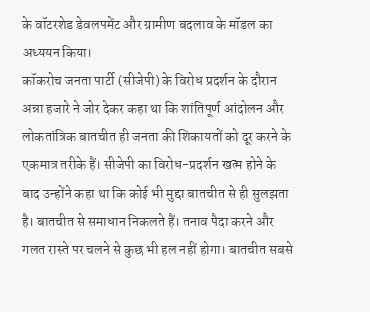के वॉटरशेड डेवलपमेंट और ग्रामीण बदलाव के मॉडल का अध्ययन किया।
कॉकरोच जनता पार्टी (सीजेपी) के विरोध प्रदर्शन के दौरान अन्ना हजारे ने जोर देकर कहा था कि शांतिपूर्ण आंदोलन और लोकतांत्रिक बातचीत ही जनता की शिकायतों को दूर करने के एकमात्र तरीके हैं। सीजेपी का विरोध-प्रदर्शन खत्म होने के बाद उन्होंने कहा था कि कोई भी मुद्दा बातचीत से ही सुलझता है। बातचीत से समाधान निकलते हैं। तनाव पैदा करने और गलत रास्ते पर चलने से कुछ भी हल नहीं होगा। बातचीत सबसे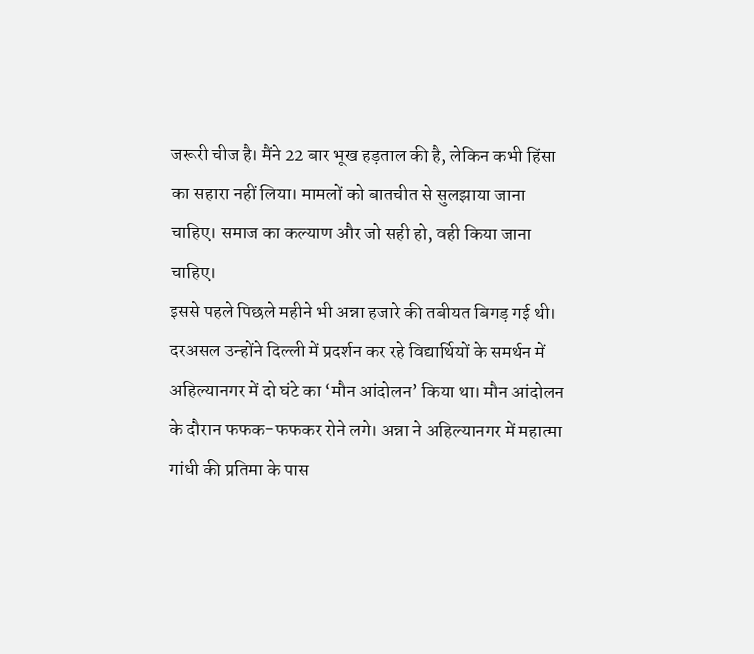जरूरी चीज है। मैंने 22 बार भूख हड़ताल की है, लेकिन कभी हिंसा का सहारा नहीं लिया। मामलों को बातचीत से सुलझाया जाना चाहिए। समाज का कल्याण और जो सही हो, वही किया जाना चाहिए।
इससे पहले पिछले महीने भी अन्ना हजारे की तबीयत बिगड़ गई थी। दरअसल उन्होंने दिल्ली में प्रदर्शन कर रहे विद्यार्थियों के समर्थन में अहिल्यानगर में दो घंटे का ‘मौन आंदोलन’ किया था। मौन आंदोलन के दौरान फफक-फफकर रोने लगे। अन्ना ने अहिल्यानगर में महात्मा गांधी की प्रतिमा के पास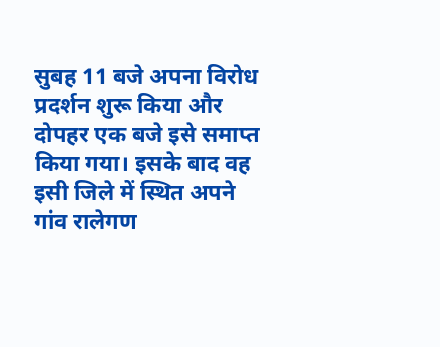सुबह 11 बजे अपना विरोध प्रदर्शन शुरू किया और दोपहर एक बजे इसे समाप्त किया गया। इसके बाद वह इसी जिले में स्थित अपने गांव रालेगण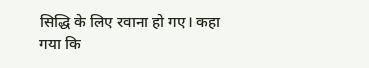सिद्धि के लिए रवाना हो गए। कहा गया कि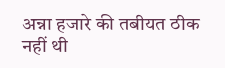अन्ना हजारे की तबीयत ठीक नहीं थी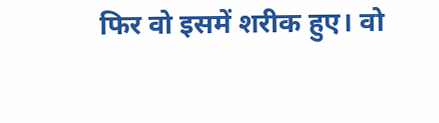फिर वो इसमें शरीक हुए। वो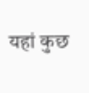यहां कुछ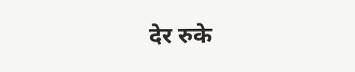देर रुके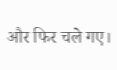और फिर चले गए।